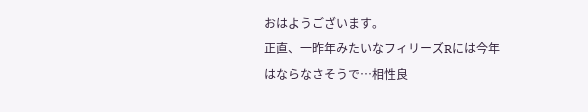おはようございます。
正直、一昨年みたいなフィリーズRには今年はならなさそうで…相性良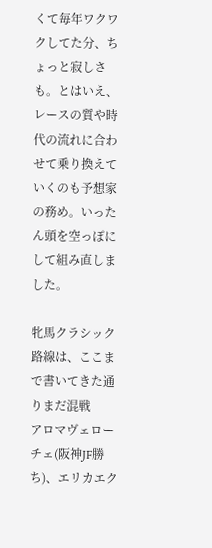くて毎年ワクワクしてた分、ちょっと寂しさも。とはいえ、レースの質や時代の流れに合わせて乗り換えていくのも予想家の務め。いったん頭を空っぽにして組み直しました。

牝馬クラシック路線は、ここまで書いてきた通りまだ混戦
アロマヴェローチェ(阪神JF勝ち)、エリカエク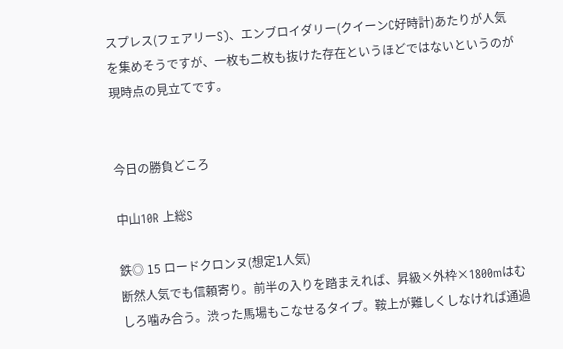スプレス(フェアリーS)、エンブロイダリー(クイーンC好時計)あたりが人気を集めそうですが、一枚も二枚も抜けた存在というほどではないというのが現時点の見立てです。


今日の勝負どころ

中山10R 上総S

鉄◎ 15 ロードクロンヌ(想定1人気)
断然人気でも信頼寄り。前半の入りを踏まえれば、昇級×外枠×1800mはむしろ噛み合う。渋った馬場もこなせるタイプ。鞍上が難しくしなければ通過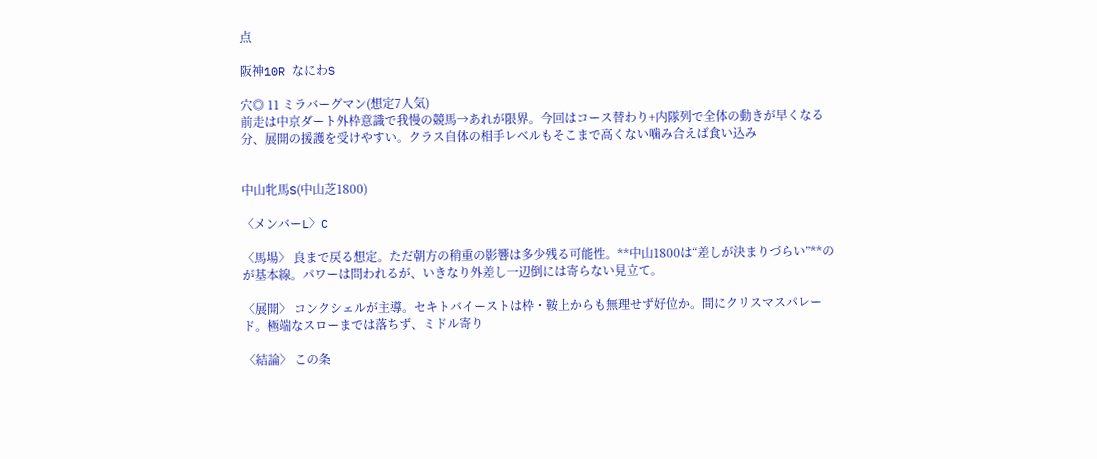点

阪神10R なにわS

穴◎ 11 ミラバーグマン(想定7人気)
前走は中京ダート外枠意識で我慢の競馬→あれが限界。今回はコース替わり+内隊列で全体の動きが早くなる分、展開の援護を受けやすい。クラス自体の相手レベルもそこまで高くない噛み合えば食い込み


中山牝馬S(中山芝1800)

〈メンバーL〉C

〈馬場〉 良まで戻る想定。ただ朝方の稍重の影響は多少残る可能性。**中山1800は“差しが決まりづらい”**のが基本線。パワーは問われるが、いきなり外差し一辺倒には寄らない見立て。

〈展開〉 コンクシェルが主導。セキトバイーストは枠・鞍上からも無理せず好位か。間にクリスマスパレード。極端なスローまでは落ちず、ミドル寄り

〈結論〉 この条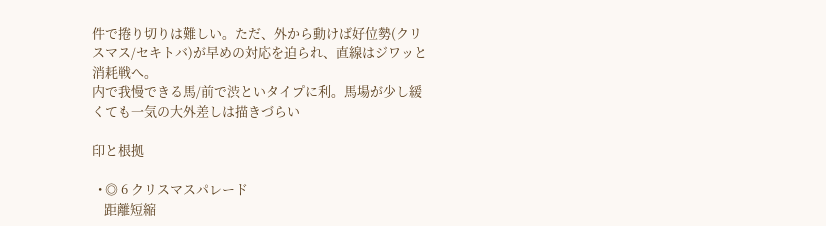件で捲り切りは難しい。ただ、外から動けば好位勢(クリスマス/セキトバ)が早めの対応を迫られ、直線はジワッと消耗戦へ。
内で我慢できる馬/前で渋といタイプに利。馬場が少し緩くても一気の大外差しは描きづらい

印と根拠

  • ◎ 6 クリスマスパレード
    距離短縮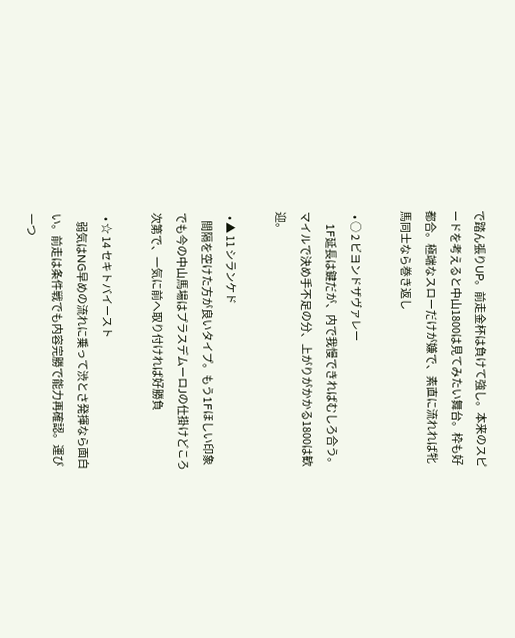で踏ん張りUP。前走金杯は負けて強し。本来のスピードを考えると中山1800は見てみたい舞台。枠も好都合。極端なスローだけが嫌で、素直に流れれば牝馬同士なら巻き返し

  • ○ 2 ビヨンドザヴァレー
    1F延長は鍵だが、内で我慢できればむしろ合う。マイルで決め手不足の分、上がりがかかる1800は歓迎。

  • ▲ 11 シランケド
    間隔を空けた方が良いタイプ。もう1Fほしい印象でも今の中山馬場はプラスデムーロJの仕掛けどころ次第で、一気に前へ取り付ければ好勝負

  • ☆ 14 セキトバイースト
    弱気はNG早めの流れに乗って渋とさ発揮なら面白い。前走は条件戦でも内容完勝で能力再確認。運び一つ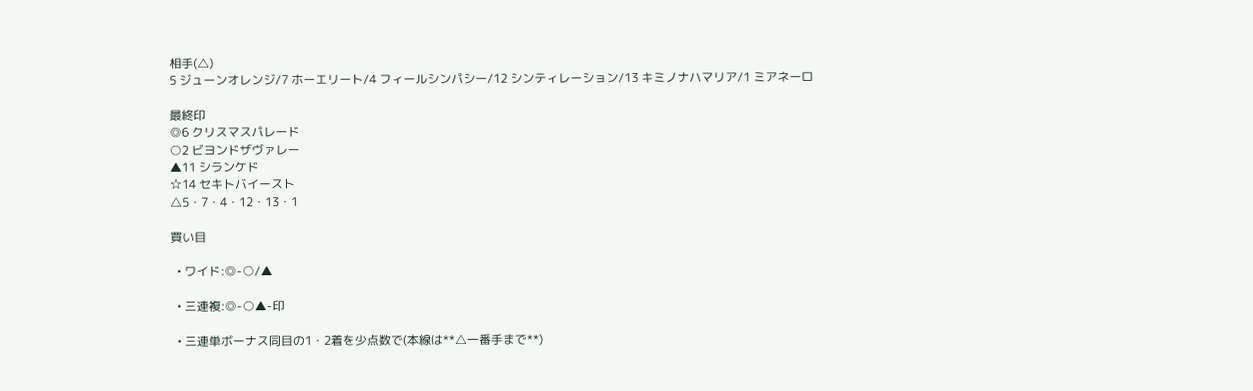相手(△)
5 ジューンオレンジ/7 ホーエリート/4 フィールシンパシー/12 シンティレーション/13 キミノナハマリア/1 ミアネーロ

最終印
◎6 クリスマスパレード
○2 ビヨンドザヴァレー
▲11 シランケド
☆14 セキトバイースト
△5・7・4・12・13・1

買い目

  • ワイド:◎-○/▲

  • 三連複:◎-○▲-印

  • 三連単ボーナス同目の1・2着を少点数で(本線は**△一番手まで**)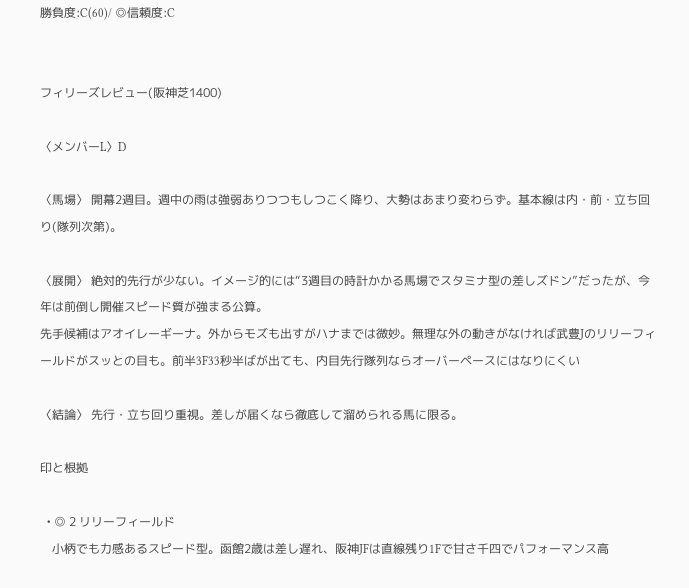勝負度:C(60)/ ◎信頼度:C


フィリーズレビュー(阪神芝1400)

〈メンバーL〉D

〈馬場〉 開幕2週目。週中の雨は強弱ありつつもしつこく降り、大勢はあまり変わらず。基本線は内・前・立ち回り(隊列次第)。

〈展開〉 絶対的先行が少ない。イメージ的には“3週目の時計かかる馬場でスタミナ型の差しズドン”だったが、今年は前倒し開催スピード質が強まる公算。
先手候補はアオイレーギーナ。外からモズも出すがハナまでは微妙。無理な外の動きがなければ武豊Jのリリーフィールドがスッとの目も。前半3F33秒半ばが出ても、内目先行隊列ならオーバーペースにはなりにくい

〈結論〉 先行・立ち回り重視。差しが届くなら徹底して溜められる馬に限る。

印と根拠

  • ◎ 2 リリーフィールド
    小柄でも力感あるスピード型。函館2歳は差し遅れ、阪神JFは直線残り1Fで甘さ千四でパフォーマンス高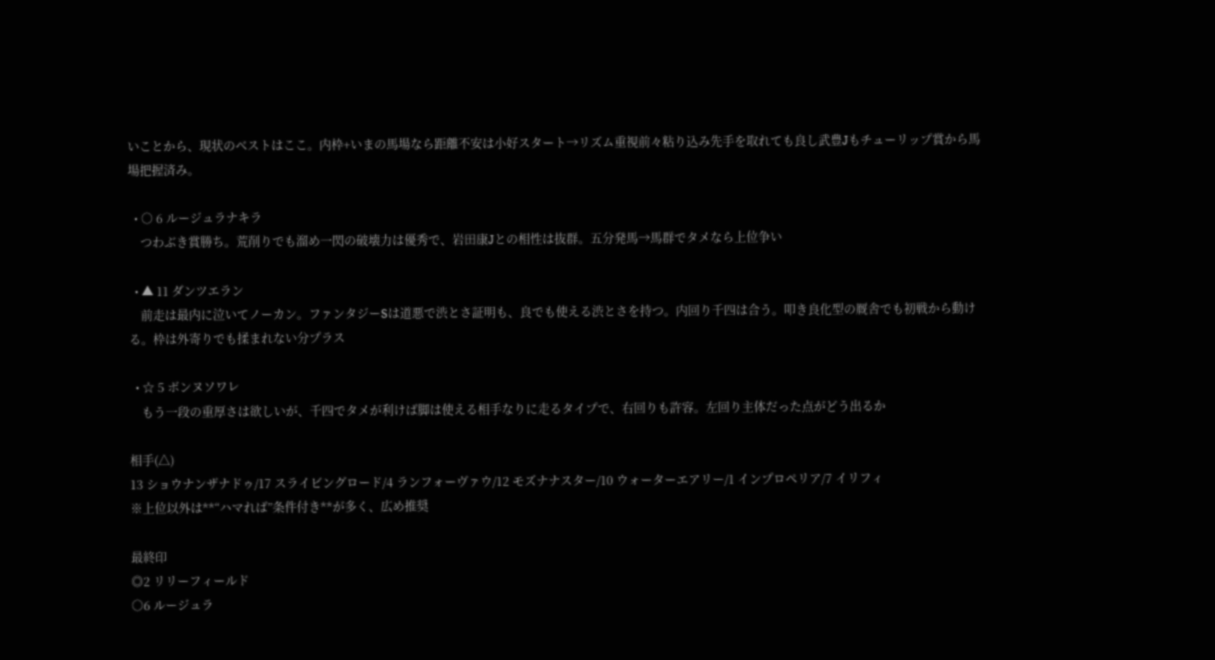いことから、現状のベストはここ。内枠+いまの馬場なら距離不安は小好スタート→リズム重視前々粘り込み先手を取れても良し武豊Jもチューリップ賞から馬場把握済み。

  • ○ 6 ルージュラナキラ
    つわぶき賞勝ち。荒削りでも溜め一閃の破壊力は優秀で、岩田康Jとの相性は抜群。五分発馬→馬群でタメなら上位争い

  • ▲ 11 ダンツエラン
    前走は最内に泣いてノーカン。ファンタジーSは道悪で渋とさ証明も、良でも使える渋とさを持つ。内回り千四は合う。叩き良化型の厩舎でも初戦から動ける。枠は外寄りでも揉まれない分プラス

  • ☆ 5 ボンヌソワレ
    もう一段の重厚さは欲しいが、千四でタメが利けば脚は使える相手なりに走るタイプで、右回りも許容。左回り主体だった点がどう出るか

相手(△)
13 ショウナンザナドゥ/17 スライビングロード/4 ランフォーヴァウ/12 モズナナスター/10 ウォーターエアリー/1 インプロペリア/7 イリフィ
※上位以外は**“ハマれば”条件付き**が多く、広め推奨

最終印
◎2 リリーフィールド
○6 ルージュラ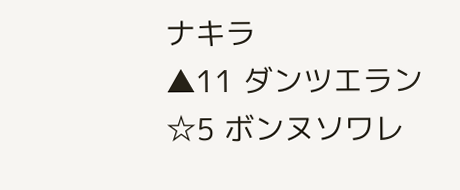ナキラ
▲11 ダンツエラン
☆5 ボンヌソワレ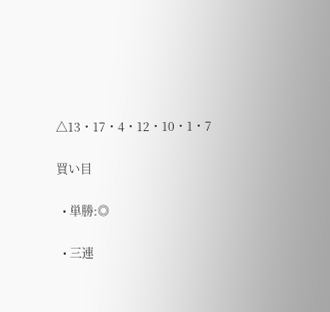△13・17・4・12・10・1・7

買い目

  • 単勝:◎

  • 三連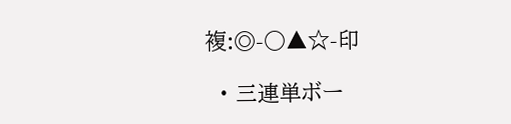複:◎-○▲☆-印

  • 三連単ボー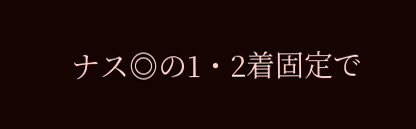ナス◎の1・2着固定で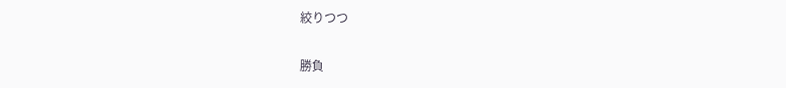絞りつつ

勝負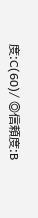度:C(60)/ ◎信頼度:B